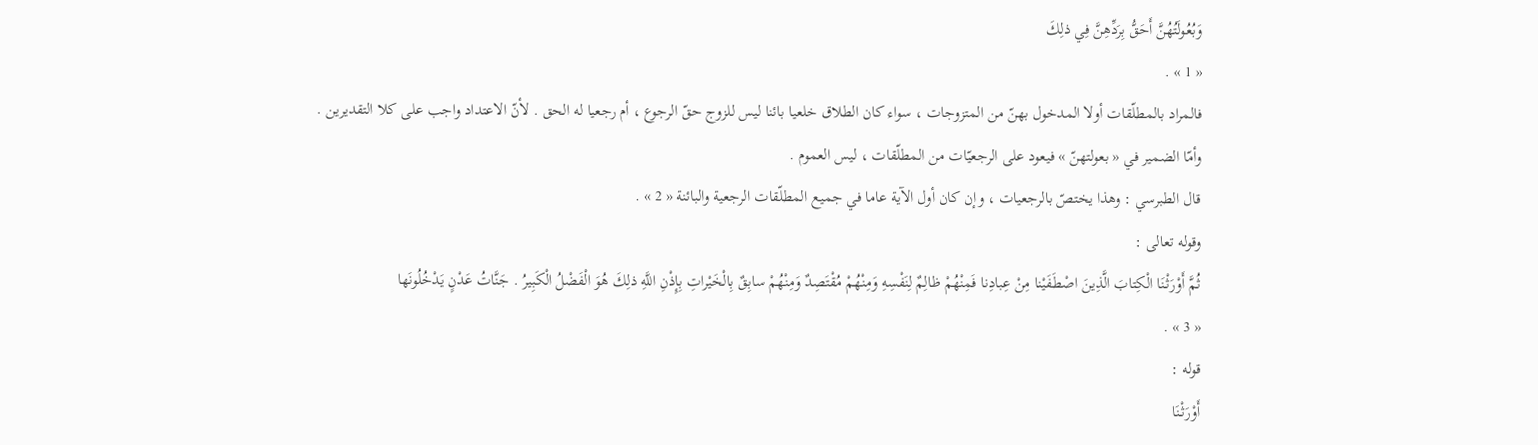وَبُعُولَتُهُنَّ أَحَقُّ بِرَدِّهِنَّ فِي ذلِكَ
« 1 » .
فالمراد بالمطلّقات أولا المدخول بهنّ من المتزوجات ، سواء كان الطلاق خلعيا بائنا ليس للزوج حقّ الرجوع ، أم رجعيا له الحق . لأنّ الاعتداد واجب على كلا التقديرين .
وأمّا الضمير في « بعولتهنّ » فيعود على الرجعيّات من المطلّقات ، ليس العموم .
قال الطبرسي : وهذا يختصّ بالرجعيات ، وإن كان أول الآية عاما في جميع المطلّقات الرجعية والبائنة « 2 » .
وقوله تعالى :
ثُمَّ أَوْرَثْنَا الْكِتابَ الَّذِينَ اصْطَفَيْنا مِنْ عِبادِنا فَمِنْهُمْ ظالِمٌ لِنَفْسِهِ وَمِنْهُمْ مُقْتَصِدٌ وَمِنْهُمْ سابِقٌ بِالْخَيْراتِ بِإِذْنِ اللَّهِ ذلِكَ هُوَ الْفَضْلُ الْكَبِيرُ . جَنَّاتُ عَدْنٍ يَدْخُلُونَها
« 3 » .
قوله :
أَوْرَثْنَا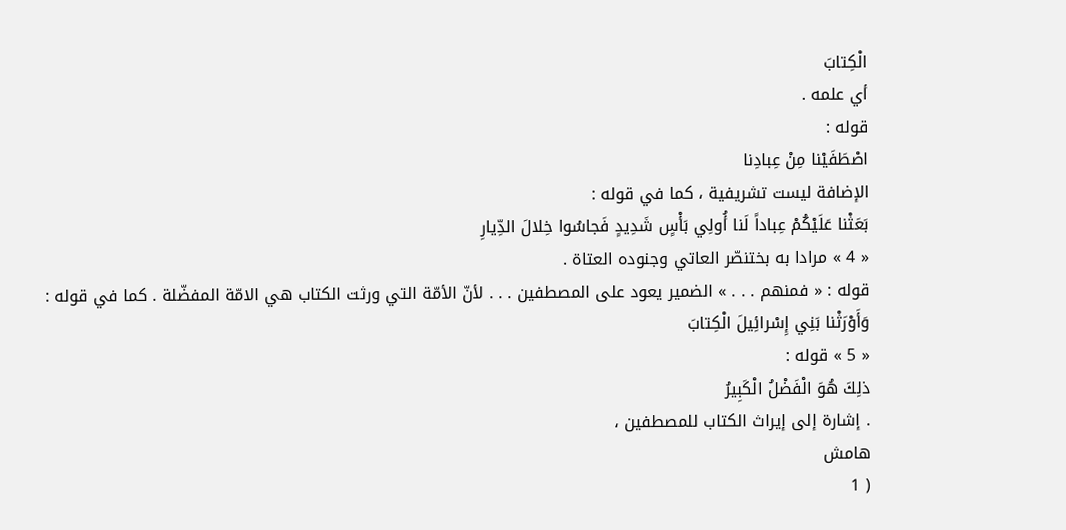الْكِتابَ
أي علمه .
قوله :
اصْطَفَيْنا مِنْ عِبادِنا
الإضافة ليست تشريفية ، كما في قوله :
بَعَثْنا عَلَيْكُمْ عِباداً لَنا أُولِي بَأْسٍ شَدِيدٍ فَجاسُوا خِلالَ الدِّيارِ
« 4 » مرادا به بختنصّر العاتي وجنوده العتاة .
قوله : « فمنهم . . . » الضمير يعود على المصطفين . . . لأنّ الأمّة التي ورثت الكتاب هي الامّة المفضّلة . كما في قوله :
وَأَوْرَثْنا بَنِي إِسْرائِيلَ الْكِتابَ
« 5 » قوله :
ذلِكَ هُوَ الْفَضْلُ الْكَبِيرُ
. إشارة إلى إيراث الكتاب للمصطفين ،
هامش
( 1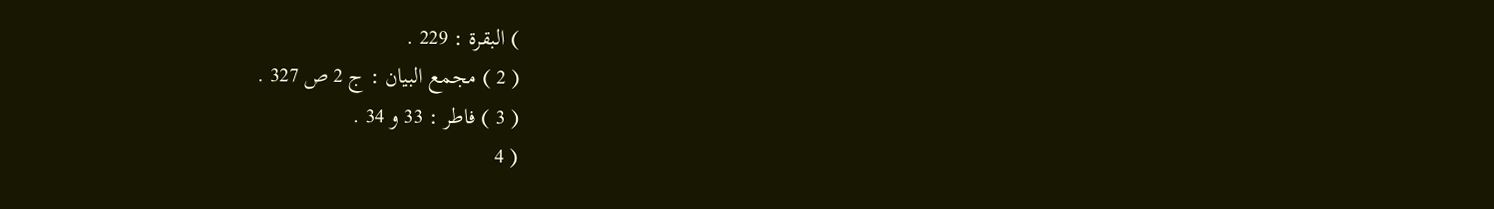) البقرة : 229 .
( 2 ) مجمع البيان : ج 2 ص 327 .
( 3 ) فاطر : 33 و 34 .
( 4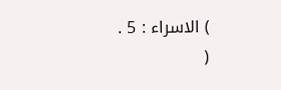) الاسراء : 5 .
(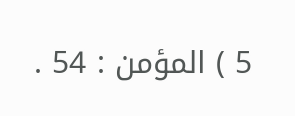5 ) المؤمن : 54 .